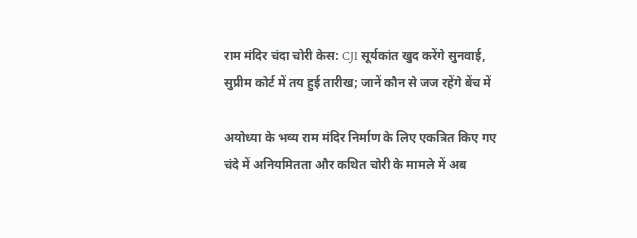राम मंदिर चंदा चोरी केस: CJI सूर्यकांत खुद करेंगे सुनवाई, सुप्रीम कोर्ट में तय हुई तारीख; जानें कौन से जज रहेंगे बेंच में

अयोध्या के भव्य राम मंदिर निर्माण के लिए एकत्रित किए गए चंदे में अनियमितता और कथित चोरी के मामले में अब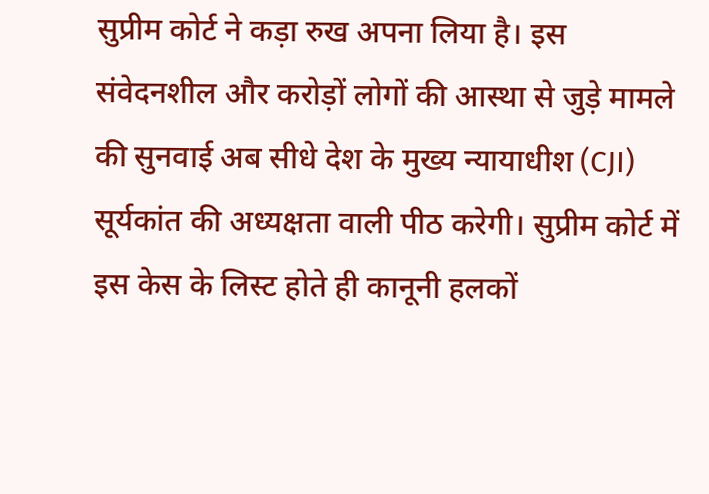सुप्रीम कोर्ट ने कड़ा रुख अपना लिया है। इस संवेदनशील और करोड़ों लोगों की आस्था से जुड़े मामले की सुनवाई अब सीधे देश के मुख्य न्यायाधीश (CJI) सूर्यकांत की अध्यक्षता वाली पीठ करेगी। सुप्रीम कोर्ट में इस केस के लिस्ट होते ही कानूनी हलकों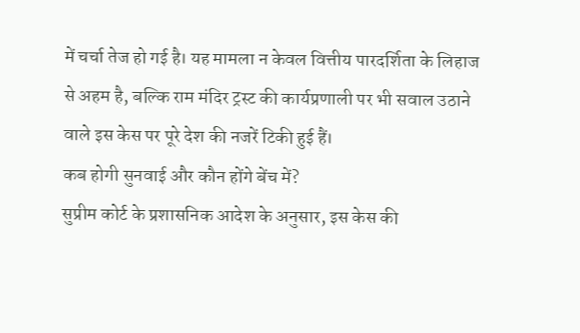में चर्चा तेज हो गई है। यह मामला न केवल वित्तीय पारदर्शिता के लिहाज से अहम है, बल्कि राम मंदिर ट्रस्ट की कार्यप्रणाली पर भी सवाल उठाने वाले इस केस पर पूरे देश की नजरें टिकी हुई हैं।
कब होगी सुनवाई और कौन होंगे बेंच में?
सुप्रीम कोर्ट के प्रशासनिक आदेश के अनुसार, इस केस की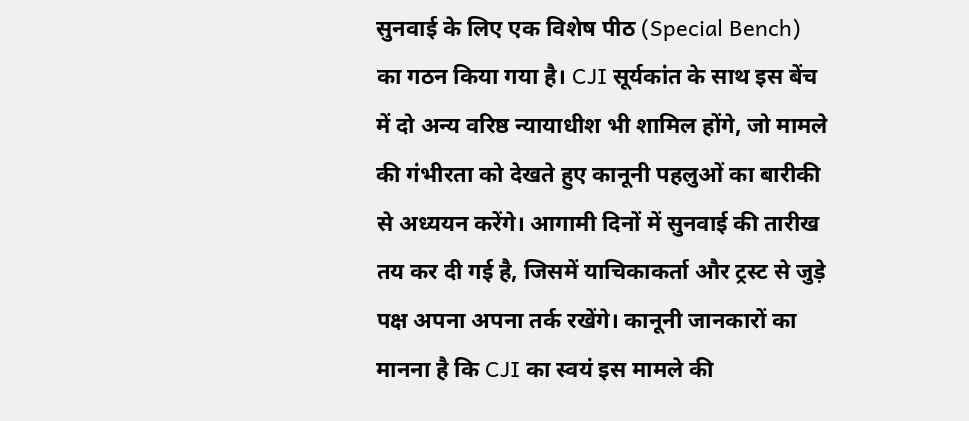सुनवाई के लिए एक विशेष पीठ (Special Bench) का गठन किया गया है। CJI सूर्यकांत के साथ इस बेंच में दो अन्य वरिष्ठ न्यायाधीश भी शामिल होंगे, जो मामले की गंभीरता को देखते हुए कानूनी पहलुओं का बारीकी से अध्ययन करेंगे। आगामी दिनों में सुनवाई की तारीख तय कर दी गई है, जिसमें याचिकाकर्ता और ट्रस्ट से जुड़े पक्ष अपना अपना तर्क रखेंगे। कानूनी जानकारों का मानना है कि CJI का स्वयं इस मामले की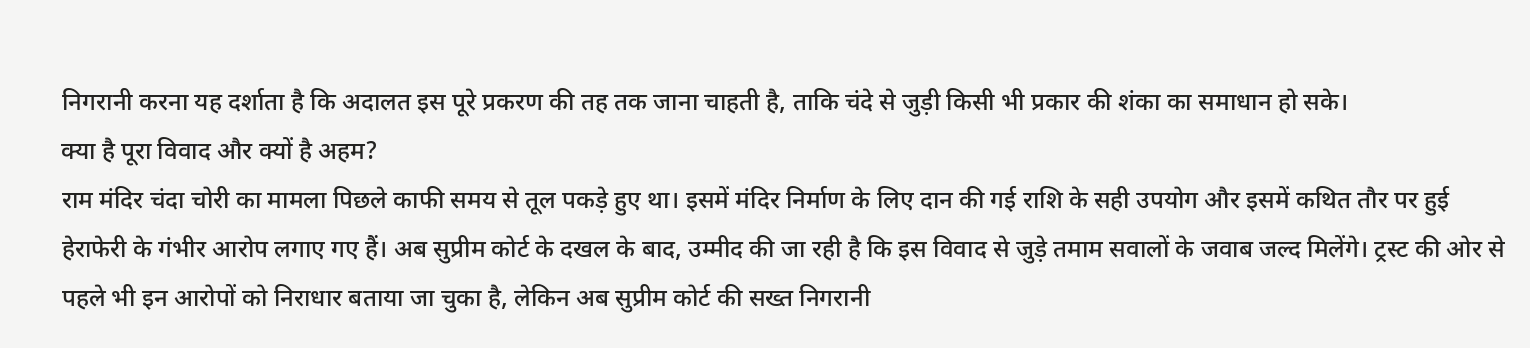निगरानी करना यह दर्शाता है कि अदालत इस पूरे प्रकरण की तह तक जाना चाहती है, ताकि चंदे से जुड़ी किसी भी प्रकार की शंका का समाधान हो सके।
क्या है पूरा विवाद और क्यों है अहम?
राम मंदिर चंदा चोरी का मामला पिछले काफी समय से तूल पकड़े हुए था। इसमें मंदिर निर्माण के लिए दान की गई राशि के सही उपयोग और इसमें कथित तौर पर हुई हेराफेरी के गंभीर आरोप लगाए गए हैं। अब सुप्रीम कोर्ट के दखल के बाद, उम्मीद की जा रही है कि इस विवाद से जुड़े तमाम सवालों के जवाब जल्द मिलेंगे। ट्रस्ट की ओर से पहले भी इन आरोपों को निराधार बताया जा चुका है, लेकिन अब सुप्रीम कोर्ट की सख्त निगरानी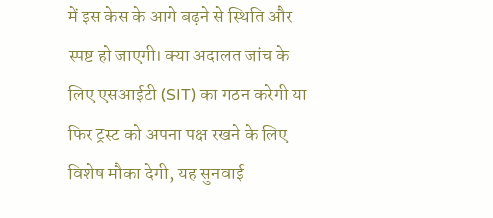में इस केस के आगे बढ़ने से स्थिति और स्पष्ट हो जाएगी। क्या अदालत जांच के लिए एसआईटी (SIT) का गठन करेगी या फिर ट्रस्ट को अपना पक्ष रखने के लिए विशेष मौका देगी, यह सुनवाई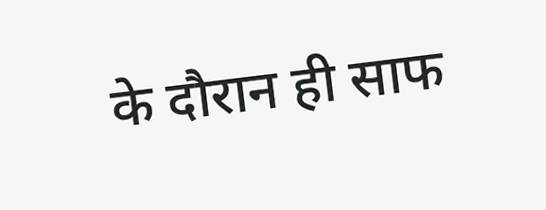के दौरान ही साफ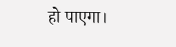हो पाएगा।